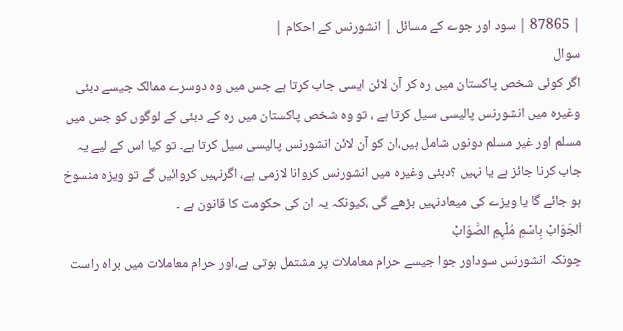| 87865 | سود اور جوے کے مسائل | انشورنس کے احکام |
سوال
اگر کوئی شخص پاکستان میں رہ کر آن لائن ایسی جاب کرتا ہے جس میں وہ دوسرے ممالک جیسے دبئی وغیرہ میں انشورنس پالیسی سیل کرتا ہے ، تو وہ شخص پاکستان میں رہ کے دبئی کے لوگوں کو جس میں مسلم اور غیر مسلم دونوں شامل ہیں،ان کو آن لائن انشورنس پالیسی سیل کرتا ہے۔ تو کیا اس کے لیے یہ جاب کرنا جائز ہے یا نہیں ؟دبئی وغیرہ میں انشورنس کروانا لازمی ہے، اگرنہیں کروائیں گے تو ویزہ منسوخ ہو جائے گا یا ویزے کی میعادنہیں بڑھے گی ،کیونکہ یہ ان کی حکومت کا قانون ہے ۔
اَلجَوَابْ بِاسْمِ مُلْہِمِ الصَّوَابْ
چونکہ انشورنس سوداور جوا جیسے حرام معاملات پر مشتمل ہوتی ہے،اور حرام معاملات میں براہ راست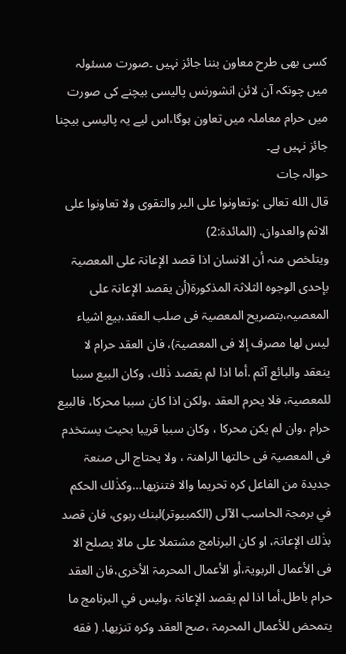کسی بھی طرح معاون بننا جائز نہیں ۔صورت مسئولہ میں چونکہ آن لائن انشورنس پالیسی بیچنے کی صورت میں حرام معاملہ میں تعاون ہوگا،اس لیے یہ پالیسی بیچنا جائز نہیں ہے۔
حوالہ جات
قال الله تعالى :وتعاونوا على البر والتقوى ولا تعاونوا على الاثم والعدوان. (المائدة:2)
ویتلخص منہ أن الانسان اذا قصد الإعانۃ علی المعصیۃ بإحدی الوجوہ الثلاثۃ المذکورۃ(أن یقصد الإعانۃ علی المعصیہ،بتصریح المعصیۃ فی صلب العقد،بیع اشیاء لیس لھا مصرف إلا فی المعصیۃ)، فان العقد حرام لا ینعقد والبائع آثم .أما اذا لم یقصد ذٰلك، وکان البیع سببا للمعصیۃ، فلا یحرم العقد ،ولکن اذا کان سببا محرکا، فالبیع حرام ،وان لم یکن محرکا ، وکان سببا قریبا بحیث یستخدم فی المعصیۃ فی حالتھا الراھنۃ ، ولا یحتاج الی صنعۃ جدیدۃ من الفاعل کرہ تحریما والا فتنزیھا…وکذٰلك الحکم في برمجۃ الحاسب الآلی (الکمبیوتر)لبنك ربوی، فان قصد بذٰلك الإعانۃ، او کان البرنامج مشتملا علی مالا یصلح الا فی الأعمال الربویۃ،أو الأعمال المحرمۃ الأخری،فان العقد حرام باطل.أما اذا لم یقصد الإعانۃ ،ولیس في البرنامج ما یتمحض للأعمال المحرمۃ ،صح العقد وکرہ تنزیھا. ( فقه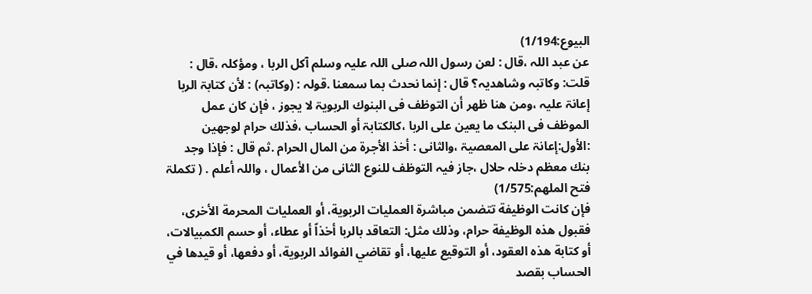البيوع:1/194)
عن عبد اللہ ،قال : لعن رسول اللہ صلی اللہ علیہ وسلم آکل الربا ، ومؤکلہ ،قال : قلت: وکاتبہ وشاھدیہ؟ قال : إنما نحدث بما سمعنا .قولہ : (وکاتبہ) : لأن کتابۃ الربا إعانۃ علیہ ،ومن ھنا ظھر أن التوظف فی البنوك الربویۃ لا یجوز ، فإن کان عمل الموظف فی البنک ما یعین علی الربا ،کالکتابۃ أو الحساب ،فذلك حرام لوجھین :الأول:إعانۃ علی المعصیۃ ،والثانی : أخذ الأجرۃ من المال الحرام .ثم قال : فإذا وجد بنك معظم دخلہ حلال ،جاز فیہ التوظف للنوع الثانی من الأعمال ، واللہ أعلم . ( تکملۃ فتح الملھم:1/575)
فإن كانت الوظيفة تتضمن مباشرة العمليات الربوية، أو العمليات المحرمة الأخرى، فقبول هذه الوظيفة حرام، وذلك مثل: التعاقد بالربا أخذاً أو عطاء، أو حسم الكمبيالات، أو كتابة هذه العقود، أو التوقيع عليها، أو تقاضي الفوائد الربوية، أو دفعها، أو قيدها في الحساب بقصد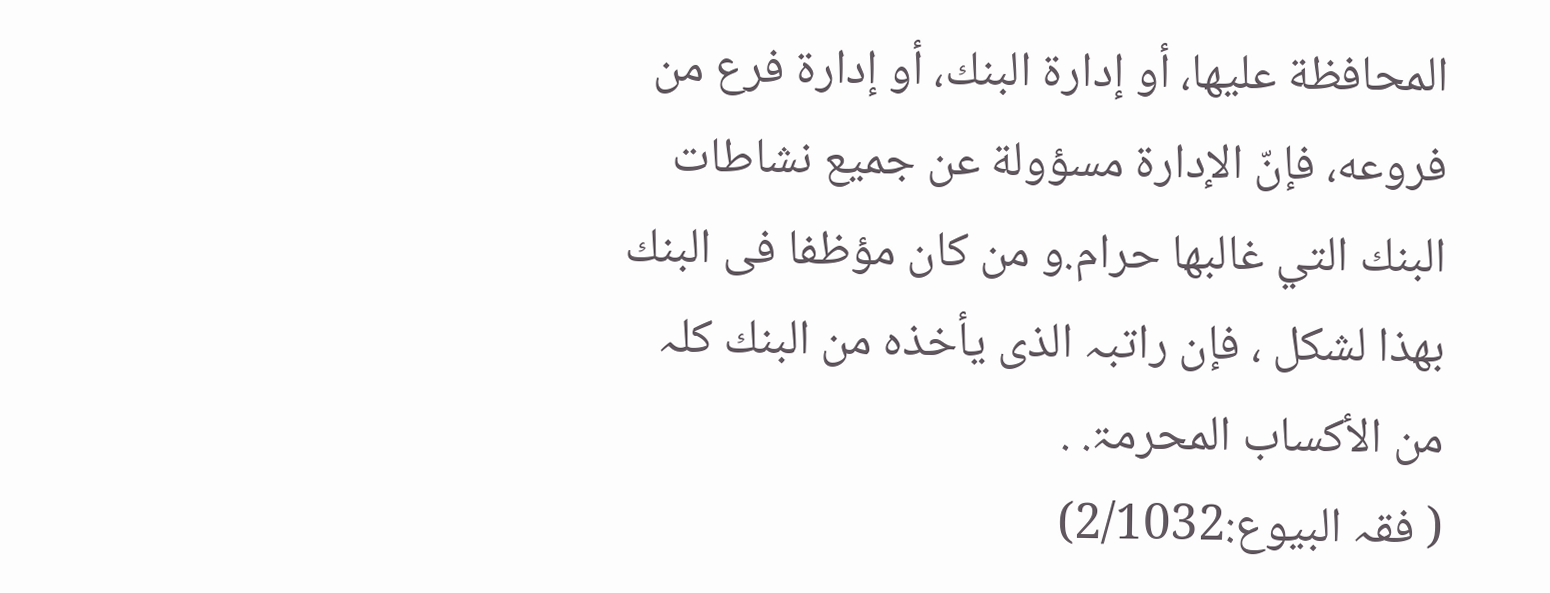المحافظة عليها، أو إدارة البنك، أو إدارة فرع من فروعه، فإنّ الإدارة مسؤولة عن جميع نشاطات البنك التي غالبها حرام.و من کان مؤظفا فی البنك بھذا لشکل ، فإن راتبہ الذی یأخذہ من البنك کلہ من الأکساب المحرمۃ. .
( فقہ البیوع:2/1032)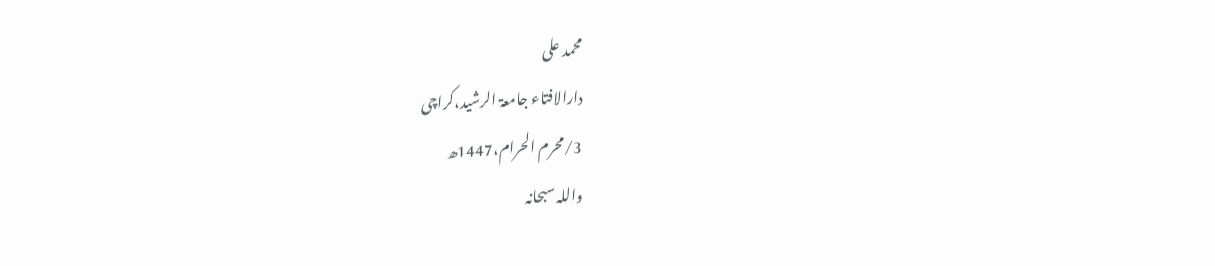محمد علی
دارالافتاء جامعۃ الرشید،کراچی
3/محرم الحرام،1447ھ
واللہ سبحانہ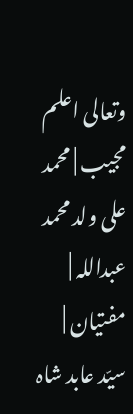وتعالی اعلم
مجیب | محمد علی ولد محمد عبداللہ | مفتیان | سیّد عابد شاہ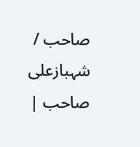صاحب / شہبازعلی صاحب |